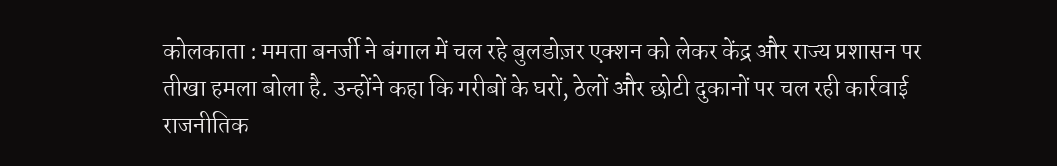कोलकाता : ममता बनर्जी ने बंगाल में चल रहे बुलडोज़र एक्शन को लेकर केंद्र और राज्य प्रशासन पर तीखा हमला बोला है. उन्होंने कहा कि गरीबों के घरों, ठेलों और छोटी दुकानों पर चल रही कार्रवाई राजनीतिक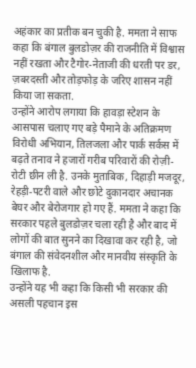अहंकार का प्रतीक बन चुकी है. ममता ने साफ कहा कि बंगाल बुलडोज़र की राजनीति में विश्वास नहीं रखता और टैगोर-नेताजी की धरती पर डर, ज़बरदस्ती और तोड़फोड़ के जरिए शासन नहीं किया जा सकता.
उन्होंने आरोप लगाया कि हावड़ा स्टेशन के आसपास चलाए गए बड़े पैमाने के अतिक्रमण विरोधी अभियान, तिलजला और पार्क सर्कस में बढ़ते तनाव ने हजारों गरीब परिवारों की रोज़ी-रोटी छीन ली है. उनके मुताबिक, दिहाड़ी मजदूर, रेहड़ी-पटरी वाले और छोटे दुकानदार अचानक बेघर और बेरोजगार हो गए हैं. ममता ने कहा कि सरकार पहले बुलडोज़र चला रही है और बाद में लोगों की बात सुनने का दिखावा कर रही है, जो बंगाल की संवेदनशील और मानवीय संस्कृति के खिलाफ है.
उन्होंने यह भी कहा कि किसी भी सरकार की असली पहचान इस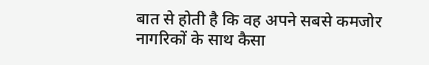बात से होती है कि वह अपने सबसे कमजोर नागरिकों के साथ कैसा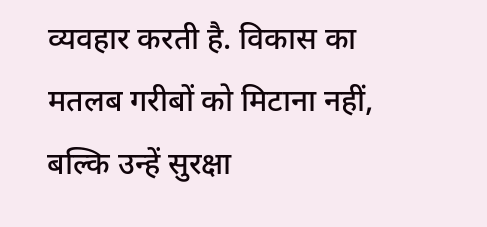व्यवहार करती है. विकास का मतलब गरीबों को मिटाना नहीं, बल्कि उन्हें सुरक्षा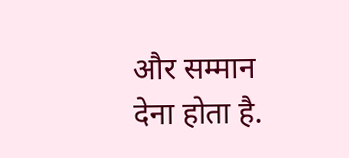और सम्मान देना होता है.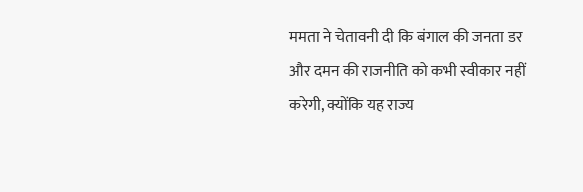ममता ने चेतावनी दी कि बंगाल की जनता डर और दमन की राजनीति को कभी स्वीकार नहीं करेगी, क्योंकि यह राज्य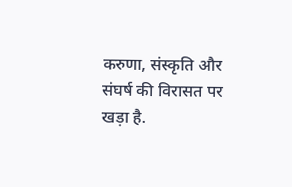करुणा, संस्कृति और संघर्ष की विरासत पर खड़ा है.